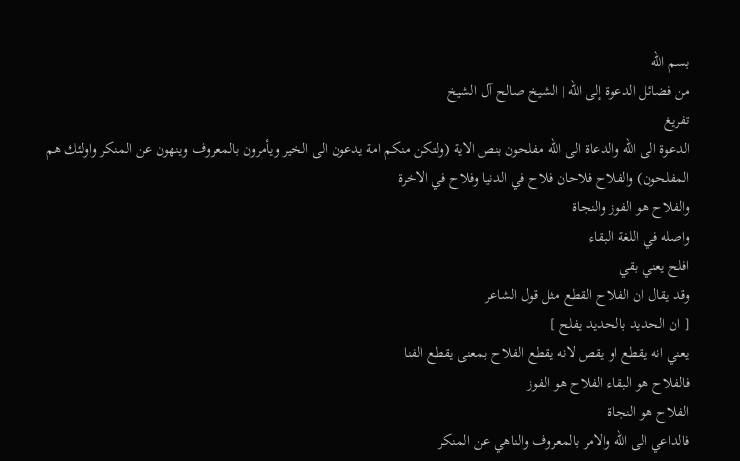بسم الله
من فضائل الدعوة إلى الله | الشيخ صالح آل الشيخ
تفريغ
الدعوة الى الله والدعاة الى الله مفلحون بنص الاية (ولتكن منكم امة يدعون الى الخير ويأمرون بالمعروف وينهون عن المنكر واولئك هم المفلحون) والفلاح فلاحان فلاح في الدنيا وفلاح في الاخرة
والفلاح هو الفوز والنجاة
واصله في اللغة البقاء
افلح يعني بقي
وقد يقال ان الفلاح القطع مثل قول الشاعر
[ ان الحديد بالحديد يفلح ]
يعني انه يقطع او يقص لانه يقطع الفلاح بمعنى يقطع الفنا
فالفلاح هو البقاء الفلاح هو الفوز
الفلاح هو النجاة
فالداعي الى الله والامر بالمعروف والناهي عن المنكر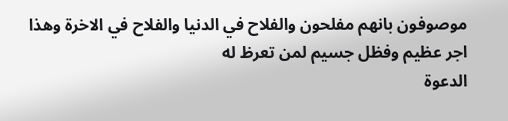موصوفون بانهم مفلحون والفلاح في الدنيا والفلاح في الاخرة وهذا اجر عظيم وفظل جسيم لمن تعرظ له
الدعوة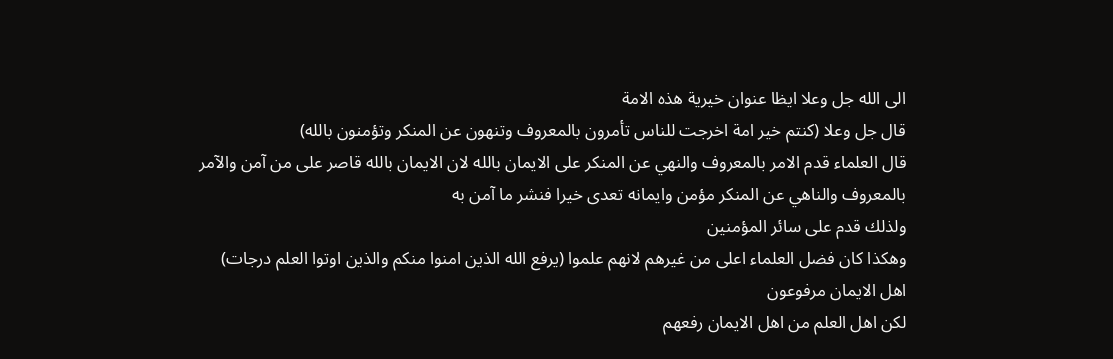الى الله جل وعلا ايظا عنوان خيرية هذه الامة
قال جل وعلا (كنتم خير امة اخرجت للناس تأمرون بالمعروف وتنهون عن المنكر وتؤمنون بالله)
قال العلماء قدم الامر بالمعروف والنهي عن المنكر على الايمان بالله لان الايمان بالله قاصر على من آمن والآمر بالمعروف والناهي عن المنكر مؤمن وايمانه تعدى خيرا فنشر ما آمن به
ولذلك قدم على سائر المؤمنين
وهكذا كان فضل العلماء اعلى من غيرهم لانهم علموا (يرفع الله الذين امنوا منكم والذين اوتوا العلم درجات)
اهل الايمان مرفوعون
لكن اهل العلم من اهل الايمان رفعهم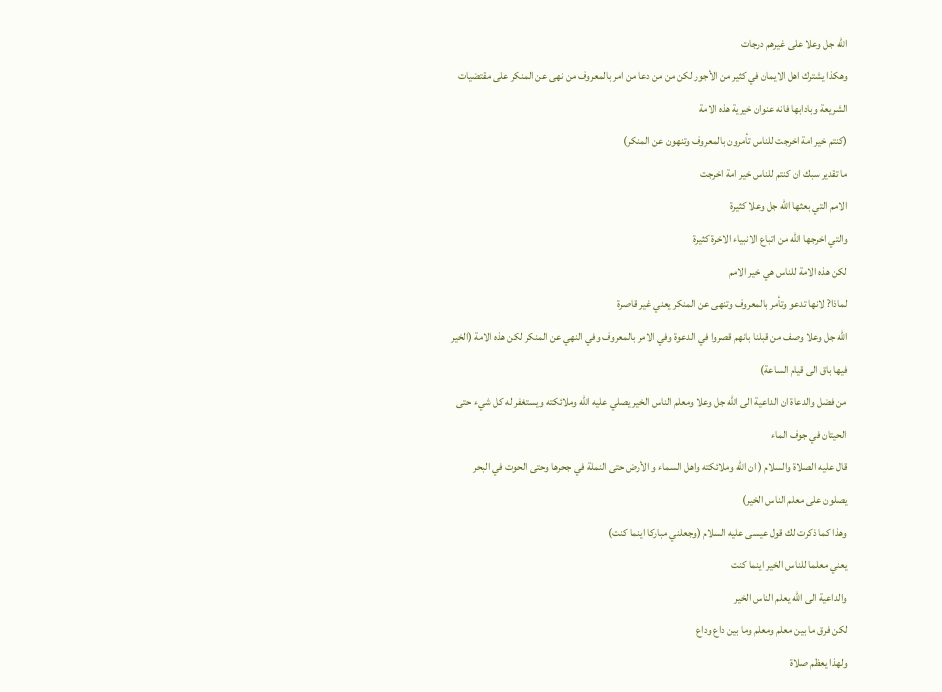الله جل وعلا على غيرهم درجات
وهكذا يشترك اهل الايمان في كثير من الأجور لكن من من دعا من امر بالمعروف من نهى عن المنكر على مقتضيات الشريعة وبادابها فانه عنوان خيرية هذه الامة
(كنتم خير امة اخرجت للناس تأمرون بالمعروف وتنهون عن المنكر)
ما تقدير سبك ان كنتم للناس خير امة اخرجت
الامم التي بعثها الله جل وعلا كثيرة
والتي اخرجها الله من اتباع الانبياء الاخرة كثيرة
لكن هذه الامة للناس هي خير الامم
لماذا? لانها تدعو وتأمر بالمعروف وتنهى عن المنكر يعني غير قاصرة
الله جل وعلا وصف من قبلنا بانهم قصروا في الدعوة وفي الامر بالمعروف وفي النهي عن المنكر لكن هذه الامة (الخير فيها باق الى قيام الساعة)
من فضل والدعاة ان الداعية الى الله جل وعلا ومعلم الناس الخير يصلي عليه الله وملائكته ويستغفر له كل شيء حتى الحيتان في جوف الماء
قال عليه الصلاة والسلام ( ان الله وملائكته واهل السماء و الأرض حتى النملة في جحرها وحتى الحوت في البحر يصلون على معلم الناس الخير)
وهذا كما ذكرت لك قول عيسى عليه السلام (وجعلني مباركا اينما كنت)
يعني معلما للناس الخير اينما كنت
والداعية الى الله يعلم الناس الخير
لكن فرق ما بين معلم ومعلم وما بين داع وداع
ولهذا يعظم صلاة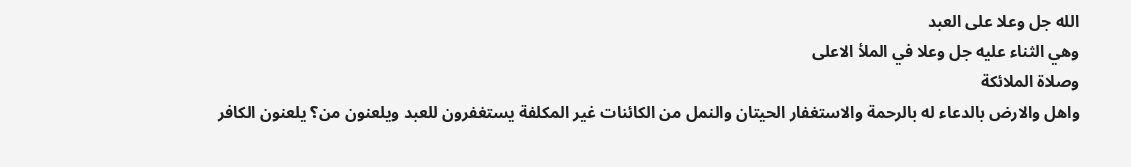الله جل وعلا على العبد
وهي الثناء عليه جل وعلا في الملأ الاعلى
وصلاة الملائكة
واهل والارض بالدعاء له بالرحمة والاستغفار الحيتان والنمل من الكائنات غير المكلفة يستغفرون للعبد ويلعنون من؟ يلعنون الكافر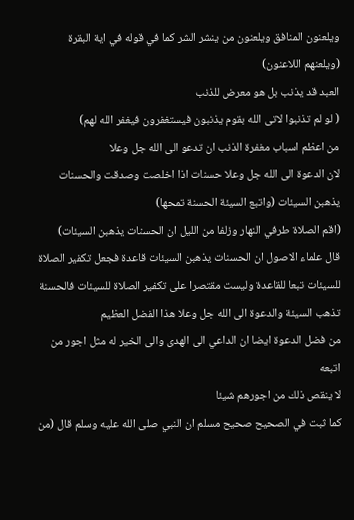ويلعنون المنافق ويلعنون من ينشر الشر كما في قوله في اية البقرة (ويلعنهم اللاعنون)
العبد قد يذنب بل هو معرض للذنب
( لو لم تذنبوا لاتى الله بقوم يذنبون فيستغفرون فيغفر الله لهم)
من اعظم اسباب مغفرة الذنب ان تدعو الى الله جل وعلا
لان الدعوة الى الله جل وعلا حسنات اذا اخلصت وصدقت والحسنات يذهبن السيئات (واتبع السيئة الحسنة تمحها)
(اقم الصلاة طرفي النهار وزلفا من الليل ان الحسنات يذهبن السيئات)
قال علماء الاصول ان الحسنات يذهبن السيئات قاعدة فجعل تكفير الصلاة للسيئات تبعا للقاعدة وليست مقتصرا على تكفير الصلاة للسيئات فالحسنة تذهب السيئة والدعوة الى الله جل وعلا هذا الفضل العظيم
من فضل الدعوة ايضا ان الداعي الى الهدى والى الخير له مثل اجور من اتبعه
لا ينقص ذلك من اجورهم شيئا
كما ثبت في الصحيح صحيح مسلم ان النبي صلى الله عليه وسلم قال (من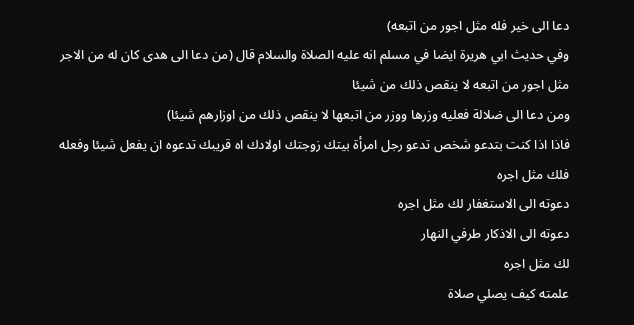دعا الى خير فله مثل اجور من اتبعه)
وفي حديث ابي هريرة ايضا في مسلم انه عليه الصلاة والسلام قال (من دعا الى هدى كان له من الاجر مثل اجور من اتبعه لا ينقص ذلك من شيئا
ومن دعا الى ضلالة فعليه وزرها ووزر من اتبعها لا ينقص ذلك من اوزارهم شيئا)
فاذا اذا كنت بتدعو شخص تدعو رجل امرأة بيتك زوجتك اولادك اه قريبك تدعوه ان يفعل شيئا وفعله فلك مثل اجره
دعوته الى الاستغفار لك مثل اجره
دعوته الى الاذكار طرفي النهار
لك مثل اجره
علمته كيف يصلي صلاة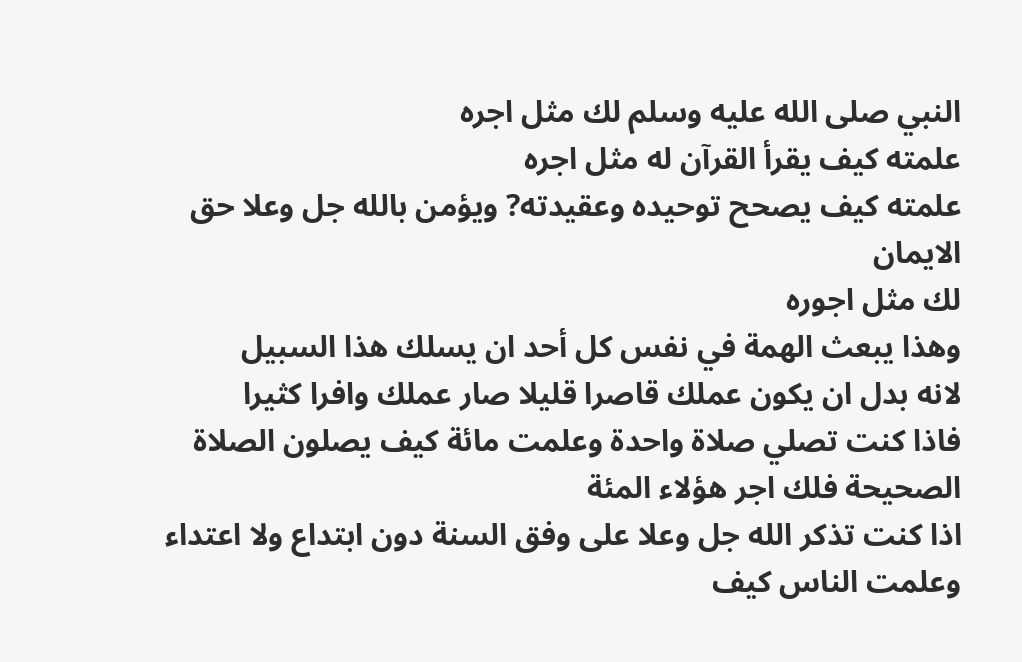النبي صلى الله عليه وسلم لك مثل اجره
علمته كيف يقرأ القرآن له مثل اجره
علمته كيف يصحح توحيده وعقيدته? ويؤمن بالله جل وعلا حق الايمان
لك مثل اجوره
وهذا يبعث الهمة في نفس كل أحد ان يسلك هذا السبيل
لانه بدل ان يكون عملك قاصرا قليلا صار عملك وافرا كثيرا
فاذا كنت تصلي صلاة واحدة وعلمت مائة كيف يصلون الصلاة الصحيحة فلك اجر هؤلاء المئة
اذا كنت تذكر الله جل وعلا على وفق السنة دون ابتداع ولا اعتداء
وعلمت الناس كيف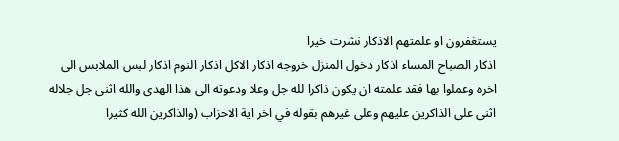يستغفرون او علمتهم الاذكار نشرت خيرا
اذكار الصباح المساء اذكار دخول المنزل خروجه اذكار الاكل اذكار النوم اذكار لبس الملابس الى اخره وعملوا بها فقد علمته ان يكون ذاكرا لله جل وعلا ودعوته الى هذا الهدى والله اثنى جل جلاله اثنى على الذاكرين عليهم وعلى غيرهم بقوله في اخر اية الاحزاب (والذاكرين الله كثيرا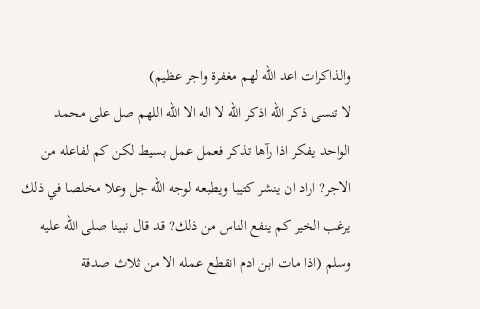والذاكرات اعد الله لهم مغفرة واجر عظيم)
لا تنسى ذكر الله اذكر الله لا اله الا الله اللهم صل على محمد
الواحد يفكر اذا رآها تذكر فعمل عمل بسيط لكن كم لفاعله من الاجر? اراد ان ينشر كتيبا ويطبعه لوجه الله جل وعلا مخلصا في ذلك يرغب الخير كم ينفع الناس من ذلك? قد قال نبينا صلى الله عليه وسلم (اذا مات ابن ادم انقطع عمله الا من ثلاث صدقة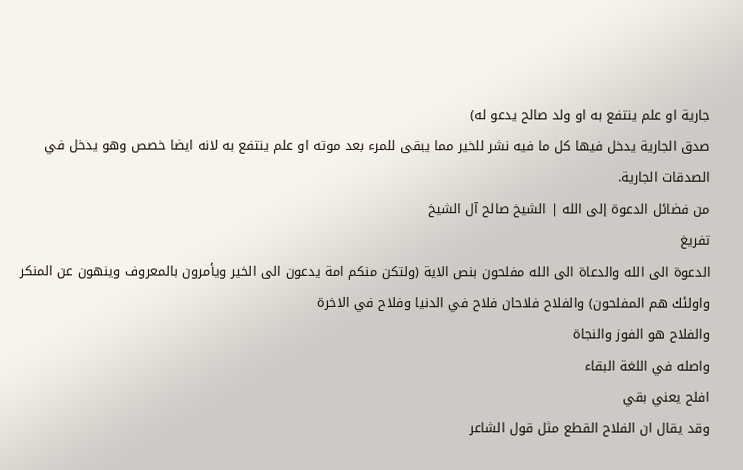جارية او علم ينتفع به او ولد صالح يدعو له)
صدق الجارية يدخل فيها كل ما فيه نشر للخير مما يبقى للمرء بعد موته او علم ينتفع به لانه ايضا خصص وهو يدخل في الصدقات الجارية.
من فضائل الدعوة إلى الله | الشيخ صالح آل الشيخ
تفريغ
الدعوة الى الله والدعاة الى الله مفلحون بنص الاية (ولتكن منكم امة يدعون الى الخير ويأمرون بالمعروف وينهون عن المنكر واولئك هم المفلحون) والفلاح فلاحان فلاح في الدنيا وفلاح في الاخرة
والفلاح هو الفوز والنجاة
واصله في اللغة البقاء
افلح يعني بقي
وقد يقال ان الفلاح القطع مثل قول الشاعر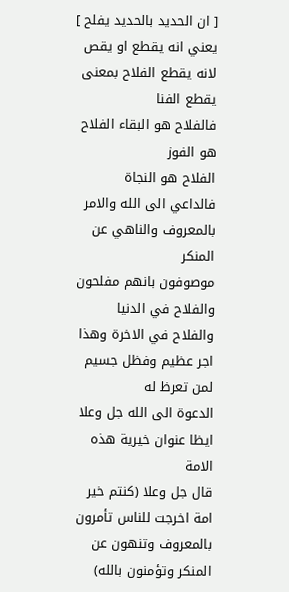[ ان الحديد بالحديد يفلح ]
يعني انه يقطع او يقص لانه يقطع الفلاح بمعنى يقطع الفنا
فالفلاح هو البقاء الفلاح هو الفوز
الفلاح هو النجاة
فالداعي الى الله والامر بالمعروف والناهي عن المنكر
موصوفون بانهم مفلحون والفلاح في الدنيا والفلاح في الاخرة وهذا اجر عظيم وفظل جسيم لمن تعرظ له
الدعوة الى الله جل وعلا ايظا عنوان خيرية هذه الامة
قال جل وعلا (كنتم خير امة اخرجت للناس تأمرون بالمعروف وتنهون عن المنكر وتؤمنون بالله)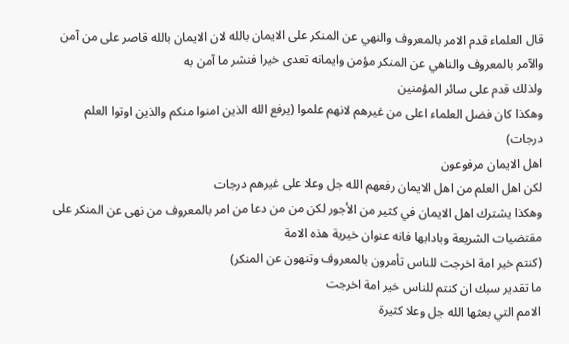قال العلماء قدم الامر بالمعروف والنهي عن المنكر على الايمان بالله لان الايمان بالله قاصر على من آمن والآمر بالمعروف والناهي عن المنكر مؤمن وايمانه تعدى خيرا فنشر ما آمن به
ولذلك قدم على سائر المؤمنين
وهكذا كان فضل العلماء اعلى من غيرهم لانهم علموا (يرفع الله الذين امنوا منكم والذين اوتوا العلم درجات)
اهل الايمان مرفوعون
لكن اهل العلم من اهل الايمان رفعهم الله جل وعلا على غيرهم درجات
وهكذا يشترك اهل الايمان في كثير من الأجور لكن من من دعا من امر بالمعروف من نهى عن المنكر على مقتضيات الشريعة وبادابها فانه عنوان خيرية هذه الامة
(كنتم خير امة اخرجت للناس تأمرون بالمعروف وتنهون عن المنكر)
ما تقدير سبك ان كنتم للناس خير امة اخرجت
الامم التي بعثها الله جل وعلا كثيرة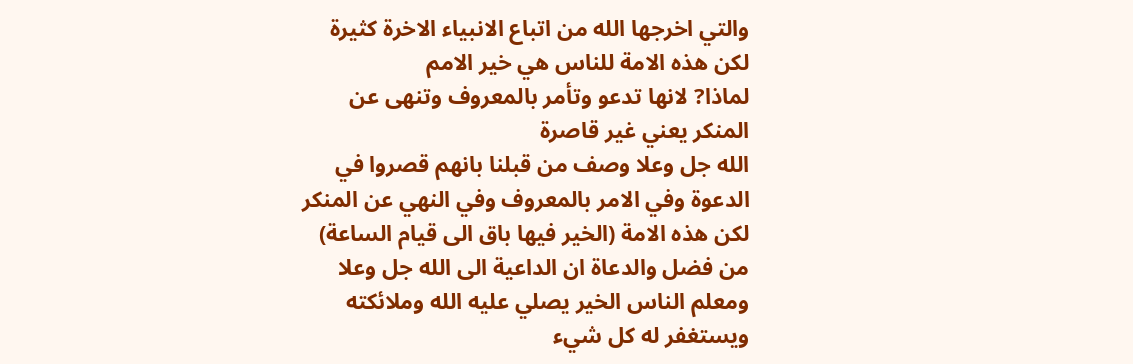والتي اخرجها الله من اتباع الانبياء الاخرة كثيرة
لكن هذه الامة للناس هي خير الامم
لماذا? لانها تدعو وتأمر بالمعروف وتنهى عن المنكر يعني غير قاصرة
الله جل وعلا وصف من قبلنا بانهم قصروا في الدعوة وفي الامر بالمعروف وفي النهي عن المنكر لكن هذه الامة (الخير فيها باق الى قيام الساعة)
من فضل والدعاة ان الداعية الى الله جل وعلا ومعلم الناس الخير يصلي عليه الله وملائكته ويستغفر له كل شيء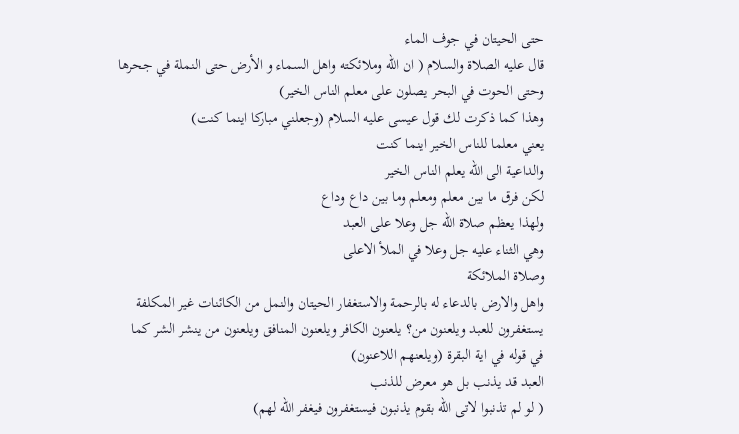حتى الحيتان في جوف الماء
قال عليه الصلاة والسلام ( ان الله وملائكته واهل السماء و الأرض حتى النملة في جحرها وحتى الحوت في البحر يصلون على معلم الناس الخير)
وهذا كما ذكرت لك قول عيسى عليه السلام (وجعلني مباركا اينما كنت)
يعني معلما للناس الخير اينما كنت
والداعية الى الله يعلم الناس الخير
لكن فرق ما بين معلم ومعلم وما بين داع وداع
ولهذا يعظم صلاة الله جل وعلا على العبد
وهي الثناء عليه جل وعلا في الملأ الاعلى
وصلاة الملائكة
واهل والارض بالدعاء له بالرحمة والاستغفار الحيتان والنمل من الكائنات غير المكلفة يستغفرون للعبد ويلعنون من؟ يلعنون الكافر ويلعنون المنافق ويلعنون من ينشر الشر كما في قوله في اية البقرة (ويلعنهم اللاعنون)
العبد قد يذنب بل هو معرض للذنب
( لو لم تذنبوا لاتى الله بقوم يذنبون فيستغفرون فيغفر الله لهم)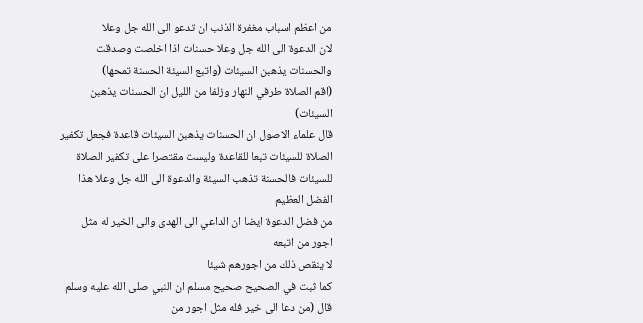من اعظم اسباب مغفرة الذنب ان تدعو الى الله جل وعلا
لان الدعوة الى الله جل وعلا حسنات اذا اخلصت وصدقت والحسنات يذهبن السيئات (واتبع السيئة الحسنة تمحها)
(اقم الصلاة طرفي النهار وزلفا من الليل ان الحسنات يذهبن السيئات)
قال علماء الاصول ان الحسنات يذهبن السيئات قاعدة فجعل تكفير الصلاة للسيئات تبعا للقاعدة وليست مقتصرا على تكفير الصلاة للسيئات فالحسنة تذهب السيئة والدعوة الى الله جل وعلا هذا الفضل العظيم
من فضل الدعوة ايضا ان الداعي الى الهدى والى الخير له مثل اجور من اتبعه
لا ينقص ذلك من اجورهم شيئا
كما ثبت في الصحيح صحيح مسلم ان النبي صلى الله عليه وسلم قال (من دعا الى خير فله مثل اجور من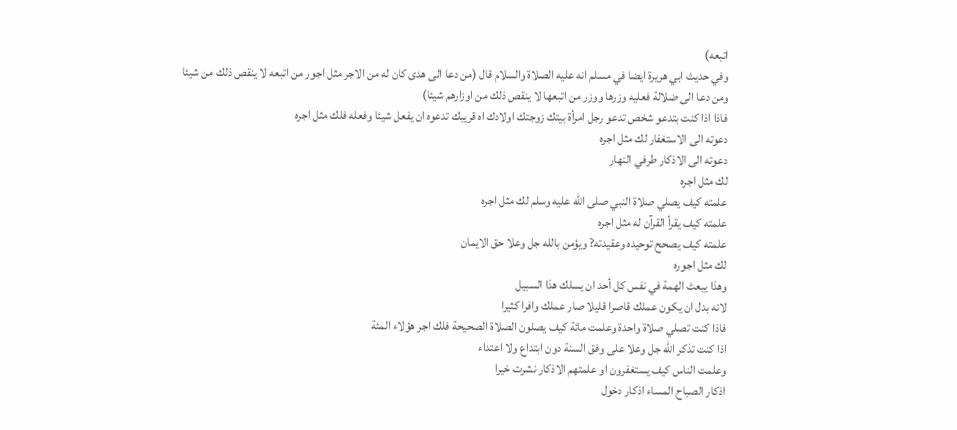اتبعه)
وفي حديث ابي هريرة ايضا في مسلم انه عليه الصلاة والسلام قال (من دعا الى هدى كان له من الاجر مثل اجور من اتبعه لا ينقص ذلك من شيئا
ومن دعا الى ضلالة فعليه وزرها ووزر من اتبعها لا ينقص ذلك من اوزارهم شيئا)
فاذا اذا كنت بتدعو شخص تدعو رجل امرأة بيتك زوجتك اولادك اه قريبك تدعوه ان يفعل شيئا وفعله فلك مثل اجره
دعوته الى الاستغفار لك مثل اجره
دعوته الى الاذكار طرفي النهار
لك مثل اجره
علمته كيف يصلي صلاة النبي صلى الله عليه وسلم لك مثل اجره
علمته كيف يقرأ القرآن له مثل اجره
علمته كيف يصحح توحيده وعقيدته? ويؤمن بالله جل وعلا حق الايمان
لك مثل اجوره
وهذا يبعث الهمة في نفس كل أحد ان يسلك هذا السبيل
لانه بدل ان يكون عملك قاصرا قليلا صار عملك وافرا كثيرا
فاذا كنت تصلي صلاة واحدة وعلمت مائة كيف يصلون الصلاة الصحيحة فلك اجر هؤلاء المئة
اذا كنت تذكر الله جل وعلا على وفق السنة دون ابتداع ولا اعتداء
وعلمت الناس كيف يستغفرون او علمتهم الاذكار نشرت خيرا
اذكار الصباح المساء اذكار دخول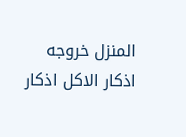المنزل خروجه اذكار الاكل اذكار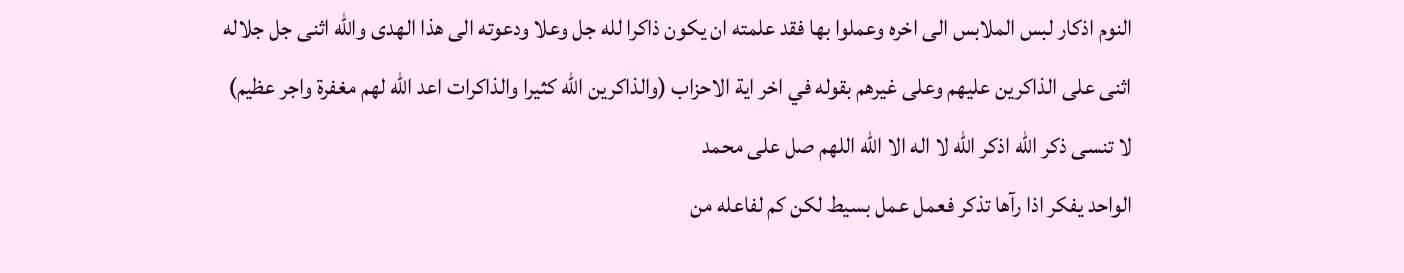النوم اذكار لبس الملابس الى اخره وعملوا بها فقد علمته ان يكون ذاكرا لله جل وعلا ودعوته الى هذا الهدى والله اثنى جل جلاله اثنى على الذاكرين عليهم وعلى غيرهم بقوله في اخر اية الاحزاب (والذاكرين الله كثيرا والذاكرات اعد الله لهم مغفرة واجر عظيم)
لا تنسى ذكر الله اذكر الله لا اله الا الله اللهم صل على محمد
الواحد يفكر اذا رآها تذكر فعمل عمل بسيط لكن كم لفاعله من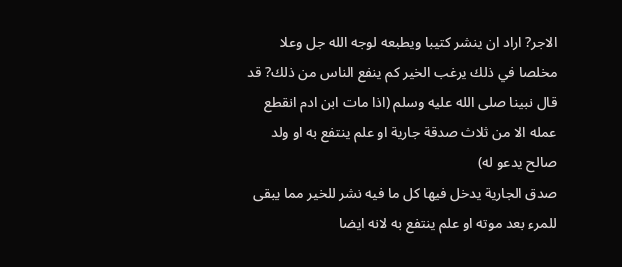الاجر? اراد ان ينشر كتيبا ويطبعه لوجه الله جل وعلا مخلصا في ذلك يرغب الخير كم ينفع الناس من ذلك? قد قال نبينا صلى الله عليه وسلم (اذا مات ابن ادم انقطع عمله الا من ثلاث صدقة جارية او علم ينتفع به او ولد صالح يدعو له)
صدق الجارية يدخل فيها كل ما فيه نشر للخير مما يبقى للمرء بعد موته او علم ينتفع به لانه ايضا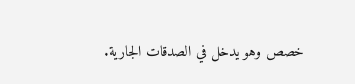خصص وهو يدخل في الصدقات الجارية.